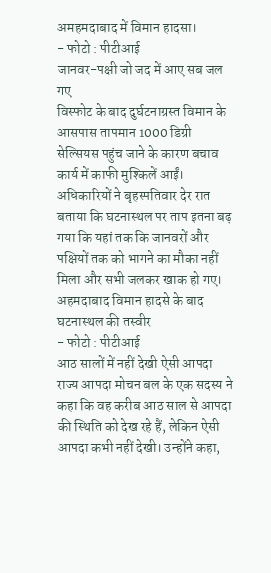अमहमदाबाद में विमान हादसा।
- फोटो : पीटीआई
जानवर-पक्षी जो जद में आए सब जल गए
विस्फोट के बाद दुर्घटनाग्रस्त विमान के आसपास तापमान 1000 डिग्री सेल्सियस पहुंच जाने के कारण बचाव कार्य में काफी मुश्किलें आईं। अधिकारियों ने बृहस्पतिवार देर रात बताया कि घटनास्थल पर ताप इतना बढ़ गया कि यहां तक कि जानवरों और पक्षियों तक को भागने का मौका नहीं मिला और सभी जलकर खाक हो गए।
अहमदाबाद विमान हादसे के बाद घटनास्थल की तस्वीर
- फोटो : पीटीआई
आठ सालों में नहीं देखी ऐसी आपदा
राज्य आपदा मोचन बल के एक सदस्य ने कहा कि वह करीब आठ साल से आपदा की स्थिति को देख रहे हैं, लेकिन ऐसी आपदा कभी नहीं देखी। उन्होंने कहा,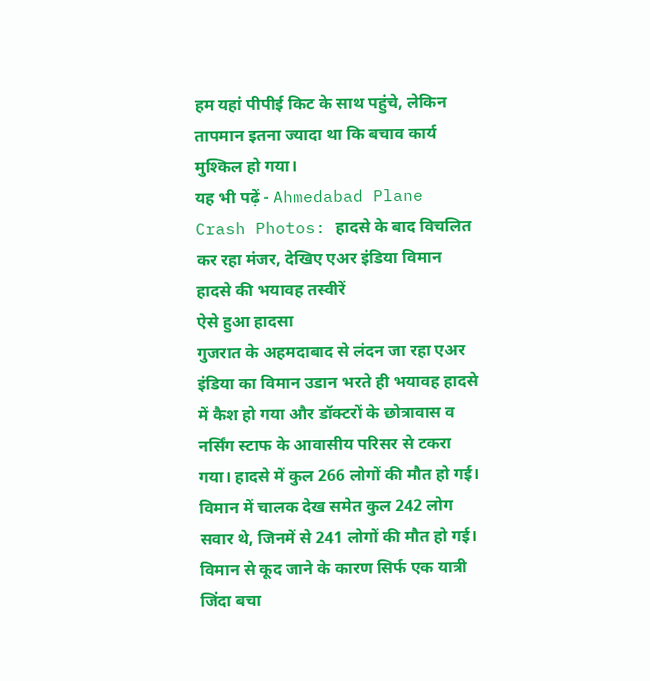हम यहां पीपीई किट के साथ पहुंचे, लेकिन तापमान इतना ज्यादा था कि बचाव कार्य मुश्किल हो गया।
यह भी पढ़ें - Ahmedabad Plane Crash Photos: हादसे के बाद विचलित कर रहा मंजर, देखिए एअर इंडिया विमान हादसे की भयावह तस्वीरें
ऐसे हुआ हादसा
गुजरात के अहमदाबाद से लंदन जा रहा एअर इंडिया का विमान उडान भरते ही भयावह हादसे में कैश हो गया और डॉक्टरों के छोत्रावास व नर्सिंग स्टाफ के आवासीय परिसर से टकरा गया। हादसे में कुल 266 लोगों की मौत हो गई। विमान में चालक देख समेत कुल 242 लोग सवार थे, जिनमें से 241 लोगों की मौत हो गई। विमान से कूद जाने के कारण सिर्फ एक यात्री जिंदा बचा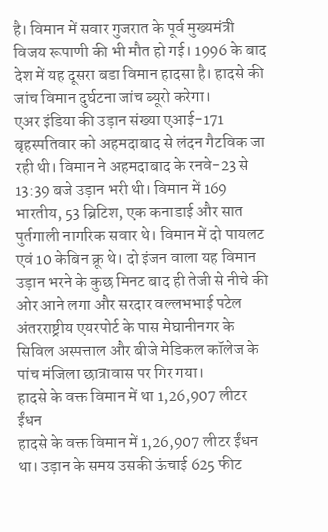है। विमान में सवार गुजरात के पूर्व मुख्यमंत्री विजय रूपाणी की भी मौत हो गई। 1996 के बाद देश में यह दूसरा बडा विमान हादसा है। हादसे की जांच विमान दुर्घटना जांच ब्यूरो करेगा।
एअर इंडिया की उड़ान संख्या एआई-171 बृहस्पतिवार को अहमदाबाद से लंदन गैटविक जा रही थी। विमान ने अहमदाबाद के रनवे-23 से 13:39 बजे उड़ान भरी थी। विमान में 169 भारतीय, 53 ब्रिटिश, एक कनाडाई और सात पुर्तगाली नागरिक सवार थे। विमान में दो पायलट एवं 10 केबिन क्रू थे। दो इंजन वाला यह विमान उड़ान भरने के कुछ मिनट बाद ही तेजी से नीचे की ओर आने लगा और सरदार वल्लभभाई पटेल अंतरराष्ट्रीय एयरपोर्ट के पास मेघानीनगर के सिविल अस्पत्ताल और बीजे मेडिकल कॉलेज के पांच मंजिला छात्रावास पर गिर गया।
हादसे के वक्त विमान में था 1,26,907 लीटर ईंधन
हादसे के वक्त विमान में 1,26,907 लीटर ईंधन था। उड़ान के समय उसकी ऊंचाई 625 फीट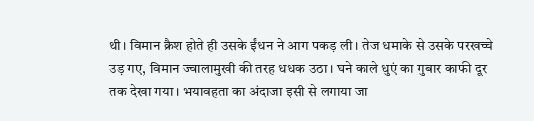थी। विमान क्रैश होते ही उसके ईंधन ने आग पकड़ ली। तेज धमाके से उसके परखच्चे उड़ गए, विमान ज्वालामुखी की तरह धधक उठा। घने काले धुएं का गुबार काफी दूर तक देखा गया। भयावहता का अंदाजा इसी से लगाया जा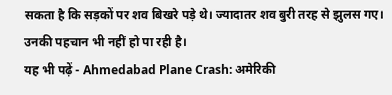सकता है कि सड़कों पर शव बिखरे पड़े थे। ज्यादातर शव बुरी तरह से झुलस गए। उनकी पहचान भी नहीं हो पा रही है।
यह भी पढ़ें - Ahmedabad Plane Crash: अमेरिकी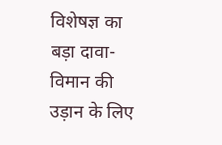विशेषज्ञ का बड़ा दावा- विमान की उड़ान के लिए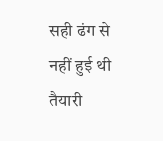सही ढंग से नहीं हुई थी तैयारी